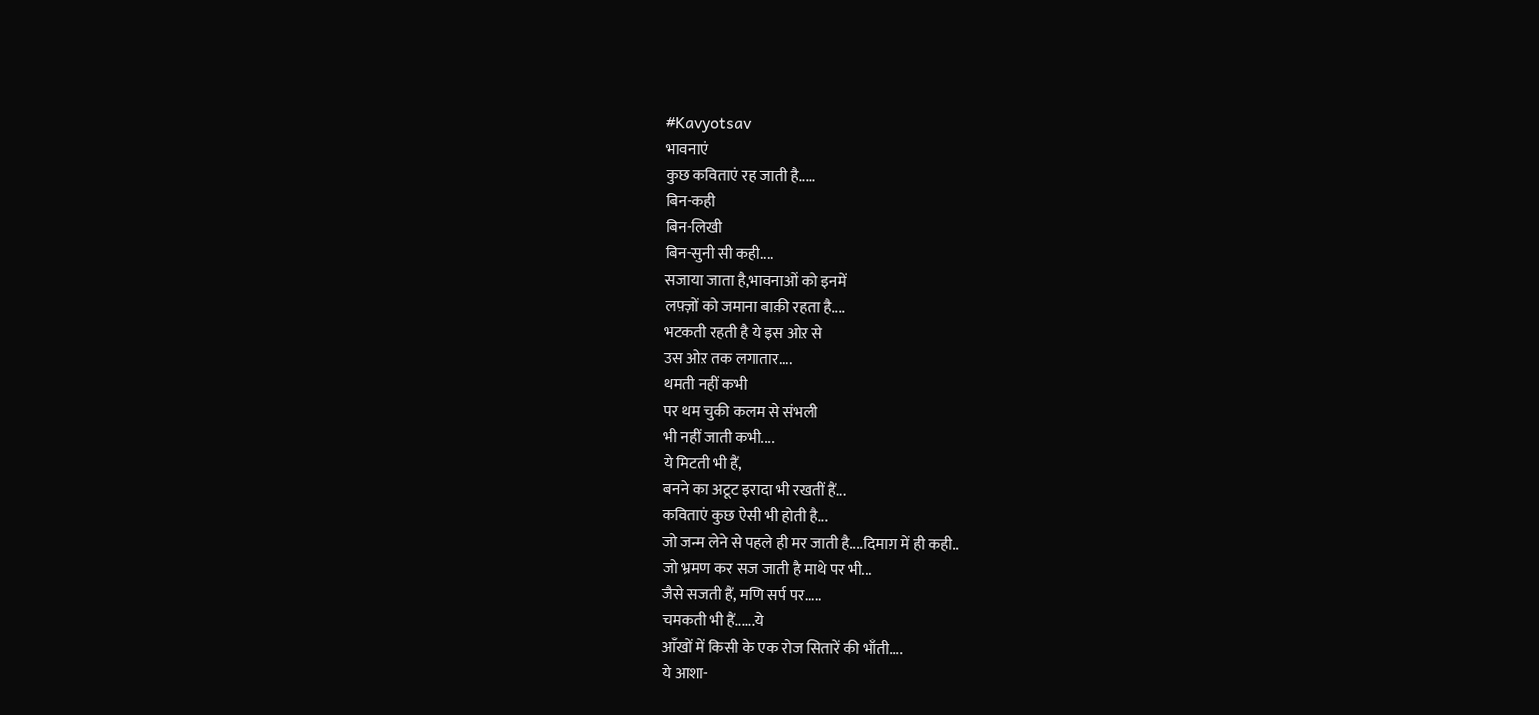#Kavyotsav
भावनाएं
कुछ कविताएं रह जाती है.....
बिन-कही
बिन-लिखी
बिन-सुनी सी कही....
सजाया जाता है,भावनाओं को इनमें
लफ़्ज़ों को जमाना बाक़ी रहता है....
भटकती रहती है ये इस ओऱ से
उस ओऱ तक लगातार....
थमती नहीं कभी
पर थम चुकी कलम से संभली
भी नहीं जाती कभी....
ये मिटती भी हैं,
बनने का अटूट इरादा भी रखतीं हैं...
कविताएं कुछ ऐसी भी होती है...
जो जन्म लेने से पहले ही मर जाती है....दिमाग़ में ही कही..
जो भ्रमण कर सज जाती है माथे पर भी...
जैसे सजती हैं, मणि सर्प पर.....
चमकती भी हैं......ये
आँखों में किसी के एक रोज सितारें की भाँती....
ये आशा-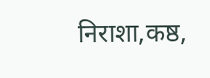निराशा,कष्ठ,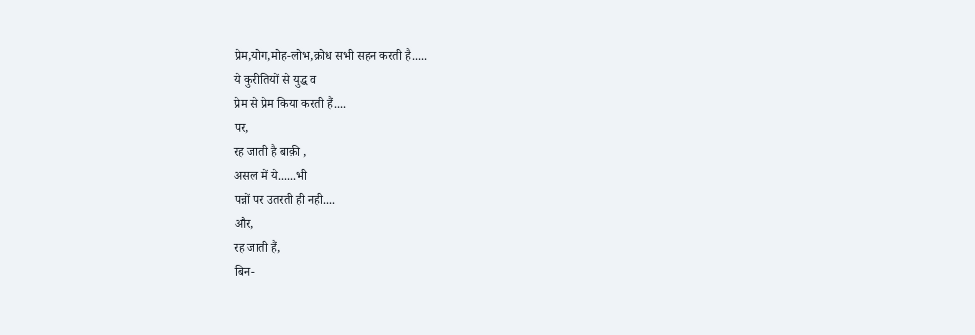प्रेम,योग,मोह-लोभ,क्रोध सभी सहन करती है.....
ये कुरीतियों से युद्ध व
प्रेम से प्रेम किया करती हैं....
पर,
रह जाती है बाक़ी ,
असल में ये......भी
पन्नों पर उतरती ही नही....
और,
रह जाती हैं,
बिन-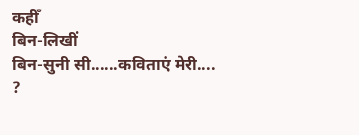कहीँ
बिन-लिखीं
बिन-सुनी सी......कविताएं मेरी....
?